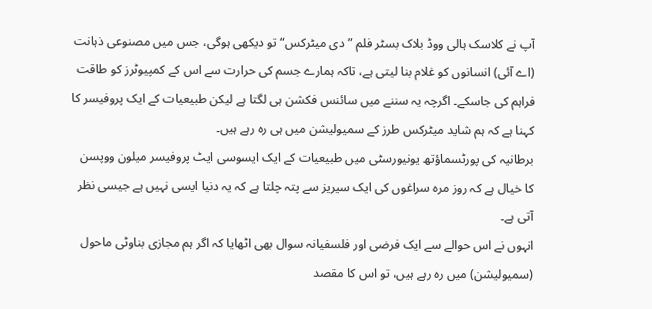آپ نے کلاسک ہالی ووڈ بلاک بسٹر فلم ”دی میٹرکس“ تو دیکھی ہوگی، جس میں مصنوعی ذہانت (اے آئی) انسانوں کو غلام بنا لیتی ہے، تاکہ ہمارے جسم کی حرارت سے اس کے کمپیوٹرز کو طاقت فراہم کی جاسکے۔ اگرچہ یہ سننے میں سائنس فکشن ہی لگتا ہے لیکن طبیعیات کے ایک پروفیسر کا کہنا ہے کہ ہم شاید میٹرکس طرز کے سمیولیشن میں ہی رہ رہے ہیں۔
برطانیہ کی پورٹسماؤتھ یونیورسٹی میں طبیعیات کے ایک ایسوسی ایٹ پروفیسر میلون ووپسن کا خیال ہے کہ روز مرہ سراغوں کی ایک سیریز سے پتہ چلتا ہے کہ یہ دنیا ایسی نہیں ہے جیسی نظر آتی ہے۔
انہوں نے اس حوالے سے ایک فرضی اور فلسفیانہ سوال بھی اٹھایا کہ اگر ہم مجازی بناوٹی ماحول (سمیولیشن) میں رہ رہے ہیں، تو اس کا مقصد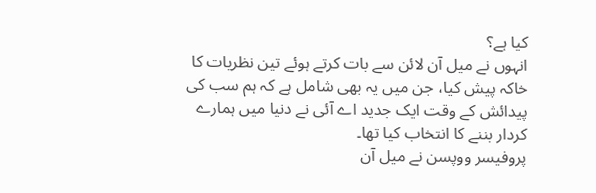کیا ہے؟
انہوں نے میل آن لائن سے بات کرتے ہوئے تین نظریات کا خاکہ پیش کیا، جن میں یہ بھی شامل ہے کہ ہم سب کی پیدائش کے وقت ایک جدید اے آئی نے دنیا میں ہمارے کردار بننے کا انتخاب کیا تھا۔
پروفیسر ووپسن نے میل آن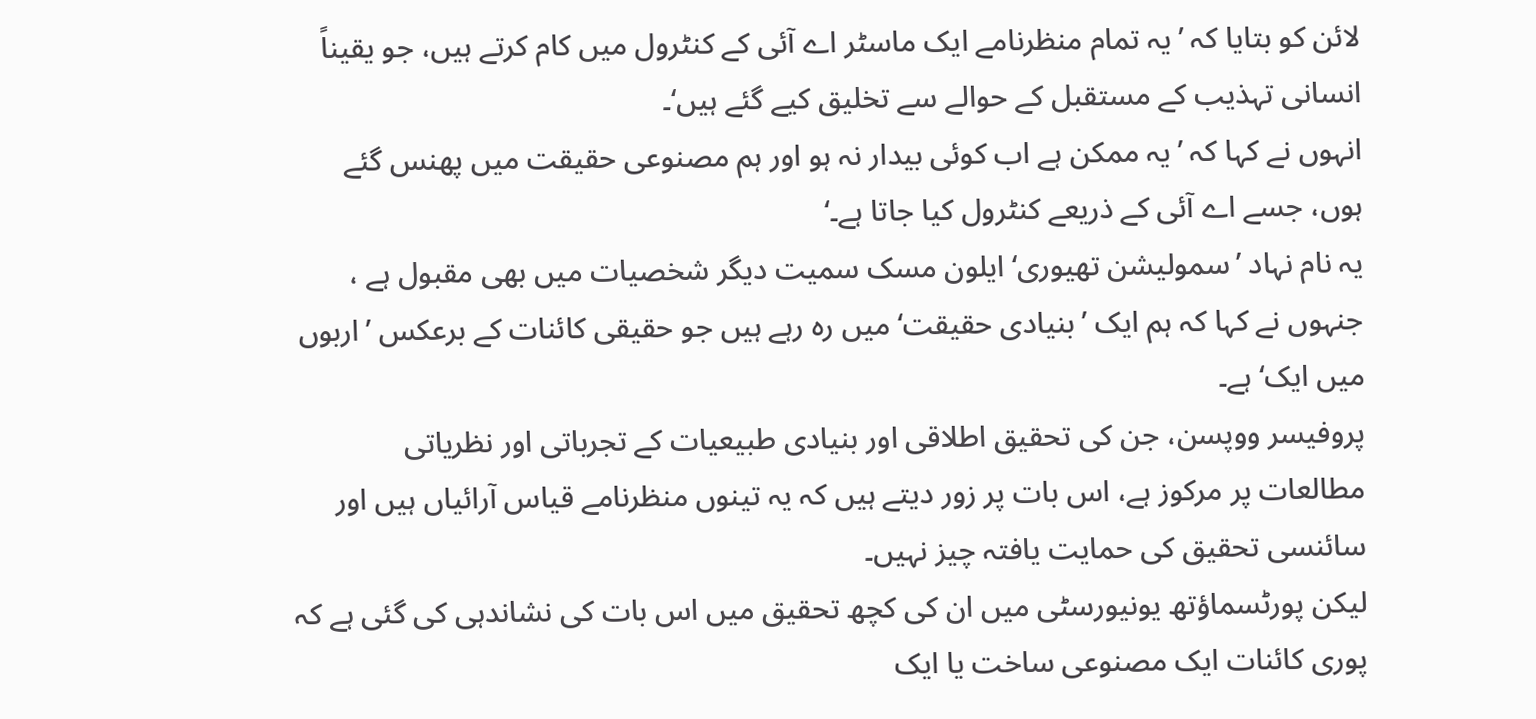لائن کو بتایا کہ ’یہ تمام منظرنامے ایک ماسٹر اے آئی کے کنٹرول میں کام کرتے ہیں، جو یقیناً انسانی تہذیب کے مستقبل کے حوالے سے تخلیق کیے گئے ہیں‘۔
انہوں نے کہا کہ ’یہ ممکن ہے اب کوئی بیدار نہ ہو اور ہم مصنوعی حقیقت میں پھنس گئے ہوں، جسے اے آئی کے ذریعے کنٹرول کیا جاتا ہے۔‘
یہ نام نہاد ’سمولیشن تھیوری‘ ایلون مسک سمیت دیگر شخصیات میں بھی مقبول ہے ، جنہوں نے کہا کہ ہم ایک ’بنیادی حقیقت‘ میں رہ رہے ہیں جو حقیقی کائنات کے برعکس ’اربوں میں ایک‘ ہے۔
پروفیسر ووپسن، جن کی تحقیق اطلاقی اور بنیادی طبیعیات کے تجرباتی اور نظریاتی مطالعات پر مرکوز ہے، اس بات پر زور دیتے ہیں کہ یہ تینوں منظرنامے قیاس آرائیاں ہیں اور سائنسی تحقیق کی حمایت یافتہ چیز نہیں۔
لیکن پورٹسماؤتھ یونیورسٹی میں ان کی کچھ تحقیق میں اس بات کی نشاندہی کی گئی ہے کہ پوری کائنات ایک مصنوعی ساخت یا ایک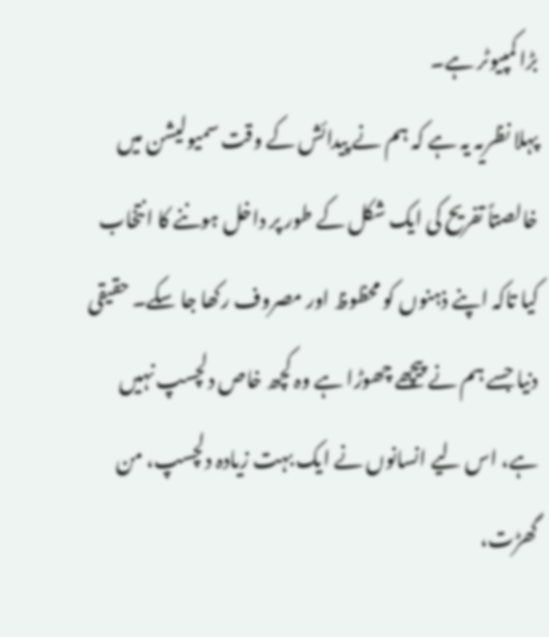بڑا کمپیوٹر ہے۔
پہلا نظریہ یہ ہے کہ ہم نے پیدائش کے وقت سمیولیشن میں خالصتاً تفریح کی ایک شکل کے طور پر داخل ہوننے کا انتخاب کیا تاکہ اپنے ذہنوں کو محظوظ اور مصروف رکھا جا سکے۔ حقیقی دنیا جسے ہم نے پیچھے چھوڑا ہے وہ کچھ خاص دلچسپ نہیں ہے، اس لیے انسانوں نے ایک بہت زیادہ دلچسپ، من گھڑت،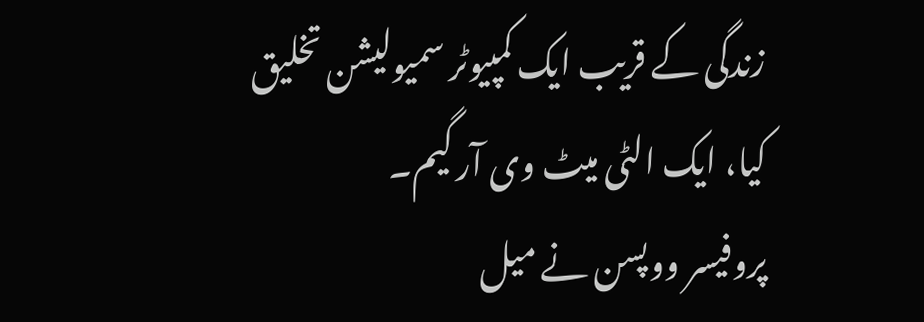زندگی کے قریب ایک کمپیوٹر سمیولیشن تخلیق کیا، ایک الٹی میٹ وی آر گیم۔
پروفیسر ووپسن نے میل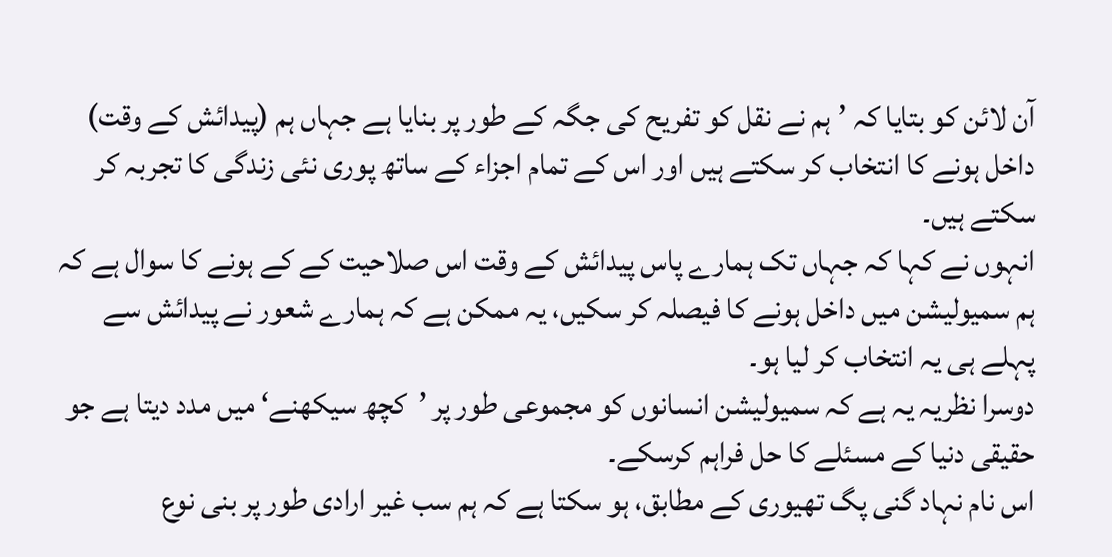آن لائن کو بتایا کہ ’ہم نے نقل کو تفریح کی جگہ کے طور پر بنایا ہے جہاں ہم (پیدائش کے وقت) داخل ہونے کا انتخاب کر سکتے ہیں اور اس کے تمام اجزاء کے ساتھ پوری نئی زندگی کا تجربہ کر سکتے ہیں۔
انہوں نے کہا کہ جہاں تک ہمارے پاس پیدائش کے وقت اس صلاحیت کے کے ہونے کا سوال ہے کہ ہم سمیولیشن میں داخل ہونے کا فیصلہ کر سکیں، یہ ممکن ہے کہ ہمارے شعور نے پیدائش سے پہلے ہی یہ انتخاب کر لیا ہو۔
دوسرا نظریہ یہ ہے کہ سمیولیشن انسانوں کو مجموعی طور پر ’کچھ سیکھنے‘ میں مدد دیتا ہے جو حقیقی دنیا کے مسئلے کا حل فراہم کرسکے۔
اس نام نہاد گنی پگ تھیوری کے مطابق، ہو سکتا ہے کہ ہم سب غیر ارادی طور پر بنی نوع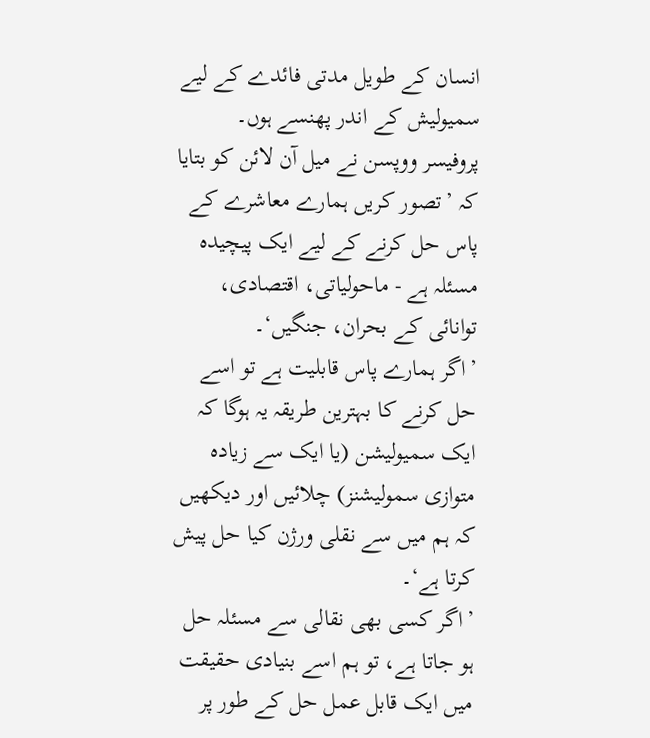انسان کے طویل مدتی فائدے کے لیے سمیولیش کے اندر پھنسے ہوں۔
پروفیسر ووپسن نے میل آن لائن کو بتایا کہ ’تصور کریں ہمارے معاشرے کے پاس حل کرنے کے لیے ایک پیچیدہ مسئلہ ہے - ماحولیاتی، اقتصادی، توانائی کے بحران، جنگیں‘۔
’اگر ہمارے پاس قابلیت ہے تو اسے حل کرنے کا بہترین طریقہ یہ ہوگا کہ ایک سمیولیشن (یا ایک سے زیادہ متوازی سمولیشنز) چلائیں اور دیکھیں کہ ہم میں سے نقلی ورژن کیا حل پیش کرتا ہے‘۔
’اگر کسی بھی نقالی سے مسئلہ حل ہو جاتا ہے، تو ہم اسے بنیادی حقیقت میں ایک قابل عمل حل کے طور پر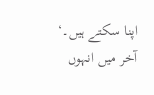اپنا سکتے ہیں۔‘
آخر میں انہوں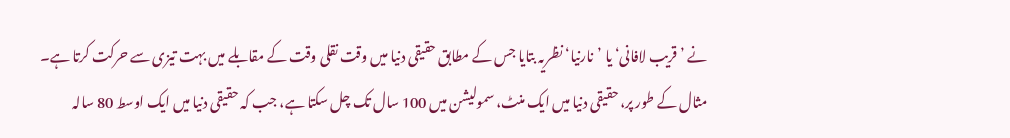نے ’قریب لافانی‘ یا ’نارنیا‘ نظریہ بتایا جس کے مطابق حقیقی دنیا میں وقت نقلی وقت کے مقابلے میں بہت تیزی سے حرکت کرتا ہے۔
مثال کے طور پر، حقیقی دنیا میں ایک منٹ، سمولیشن میں 100 سال تک چل سکتا ہے، جب کہ حقیقی دنیا میں ایک اوسط 80 سالہ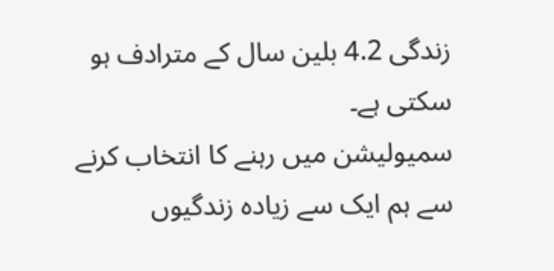زندگی 4.2 بلین سال کے مترادف ہو سکتی ہے۔
سمیولیشن میں رہنے کا انتخاب کرنے سے ہم ایک سے زیادہ زندگیوں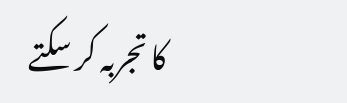کا تجربہ کر سکتے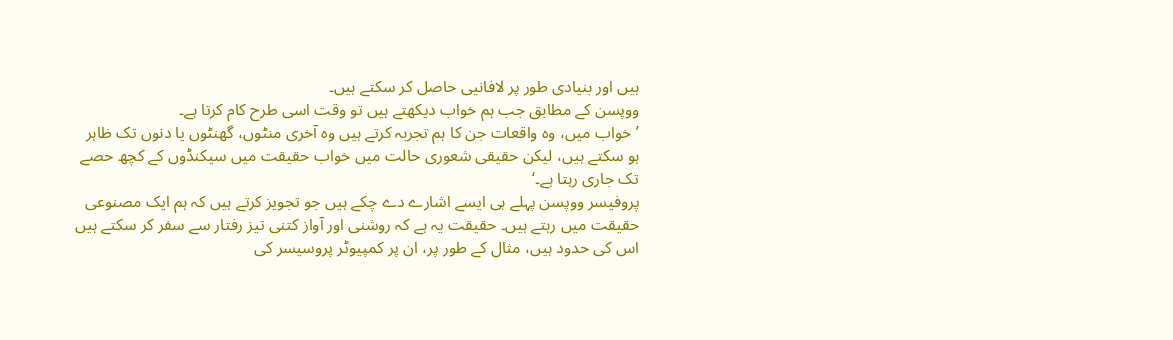ہیں اور بنیادی طور پر لافانیی حاصل کر سکتے ہیں۔
ووپسن کے مطابق جب ہم خواب دیکھتے ہیں تو وقت اسی طرح کام کرتا ہے۔
’خواب میں، وہ واقعات جن کا ہم تجربہ کرتے ہیں وہ آخری منٹوں، گھنٹوں یا دنوں تک ظاہر ہو سکتے ہیں، لیکن حقیقی شعوری حالت میں خواب حقیقت میں سیکنڈوں کے کچھ حصے تک جاری رہتا ہے۔‘
پروفیسر ووپسن پہلے ہی ایسے اشارے دے چکے ہیں جو تجویز کرتے ہیں کہ ہم ایک مصنوعی حقیقت میں رہتے ہیں۔ حقیقت یہ ہے کہ روشنی اور آواز کتنی تیز رفتار سے سفر کر سکتے ہیں اس کی حدود ہیں، مثال کے طور پر، ان پر کمپیوٹر پروسیسر کی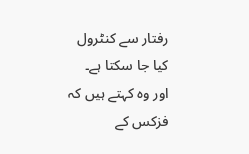رفتار سے کنٹرول کیا جا سکتا ہے۔ اور وہ کہتے ہیں کہ فزکس کے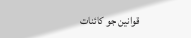قوانین جو کائنات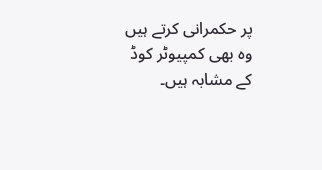پر حکمرانی کرتے ہیں وہ بھی کمپیوٹر کوڈ کے مشابہ ہیں۔